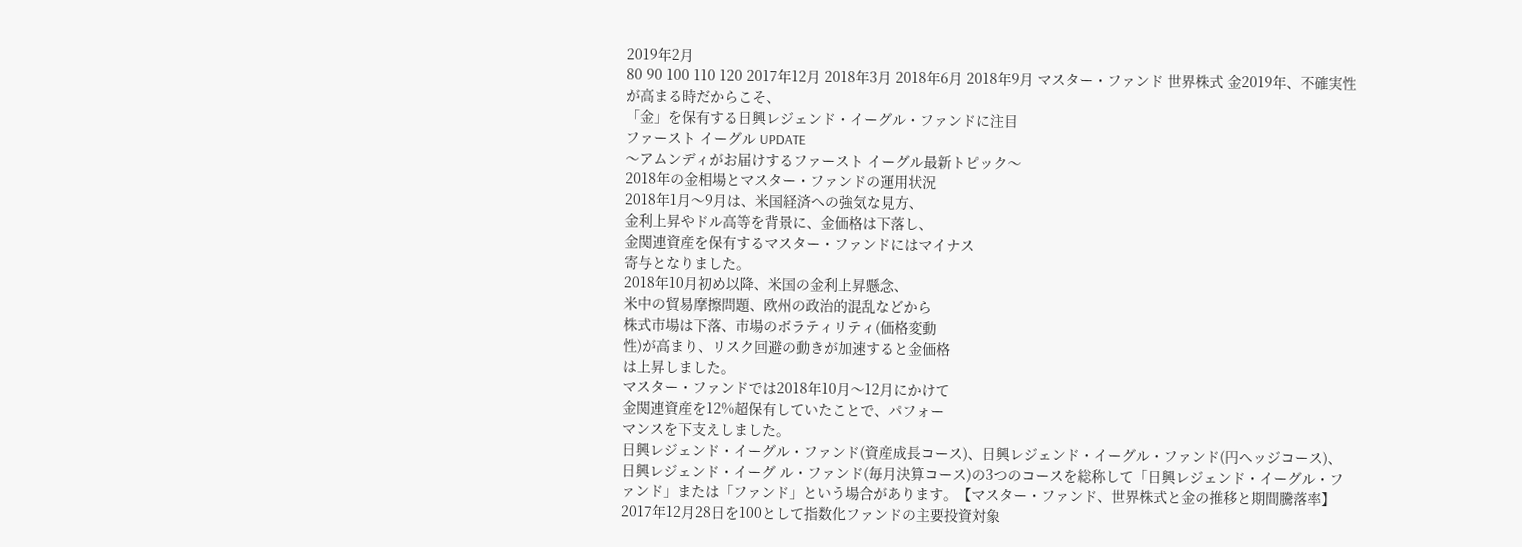2019年2⽉
80 90 100 110 120 2017年12⽉ 2018年3⽉ 2018年6⽉ 2018年9⽉ マスター・ファンド 世界株式 ⾦2019年、不確実性が⾼まる時だからこそ、
「⾦」を保有する⽇興レジェンド・イーグル・ファンドに注⽬
ファースト イーグル UPDATE
〜アムンディがお届けするファースト イーグル最新トピック〜
2018年の⾦相場とマスター・ファンドの運⽤状況
2018年1⽉〜9⽉は、⽶国経済への強気な⾒⽅、
⾦利上昇やドル⾼等を背景に、⾦価格は下落し、
⾦関連資産を保有するマスター・ファンドにはマイナス
寄与となりました。
2018年10⽉初め以降、⽶国の⾦利上昇懸念、
⽶中の貿易摩擦問題、欧州の政治的混乱などから
株式市場は下落、市場のボラティリティ(価格変動
性)が⾼まり、リスク回避の動きが加速すると⾦価格
は上昇しました。
マスター・ファンドでは2018年10⽉〜12⽉にかけて
⾦関連資産を12%超保有していたことで、パフォー
マンスを下⽀えしました。
⽇興レジェンド・イーグル・ファンド(資産成⻑コース)、⽇興レジェンド・イーグル・ファンド(円ヘッジコース)、⽇興レジェンド・イーグ ル・ファンド(毎⽉決算コース)の3つのコースを総称して「⽇興レジェンド・イーグル・ファンド」または「ファンド」という場合があります。【マスター・ファンド、世界株式と⾦の推移と期間騰落率】
2017年12⽉28⽇を100として指数化ファンドの主要投資対象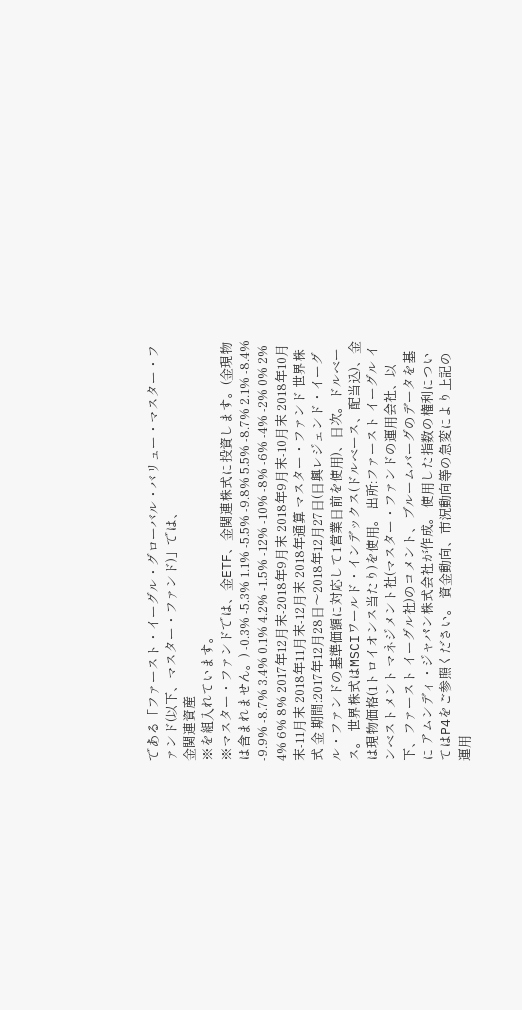である「ファースト・イーグル・グローバル・バリュー・マスター・ファンド(以下、マスター・ファンド)」では、
⾦関連資産
※を組⼊れています。
※マスター・ファンドでは、⾦ETF、⾦関連株式に投資します。(⾦現物は含まれません。) -0.3% -5.3% 1.1% -5.5% -9.8% 5.5% -8.7% 2.1% -8.4% -9.9% -8.7% 3.4% 0.1% 4.2% -1.5% -12% -10% -8% -6% -4% -2% 0% 2% 4% 6% 8% 2017年12⽉末-2018年9⽉末 2018年9⽉末-10⽉末 2018年10⽉末-11⽉末 2018年11⽉末-12⽉末 2018年通算 マスター・ファンド 世界株式 ⾦ 期間:2017年12⽉28⽇〜2018年12⽉27⽇(⽇興レジェンド・イーグル・ファンドの基準価額に対応して1営業⽇前を使⽤)、⽇次。ドルベース。 世界株式はMSCIワールド・インデックス(ドルベース、配当込)、⾦は現物価格(1トロイオンス当たり)を使⽤。 出所:ファースト イーグル インベストメント マネジメント社(マスター・ファンドの運⽤会社、以下、ファースト イーグル社)のコメント、ブルームバーグのデータを基に アムンディ・ジャパン株式会社が作成。 使⽤した指数の権利についてはP4をご参照ください。 資⾦動向、市況動向等の急変により上記の運⽤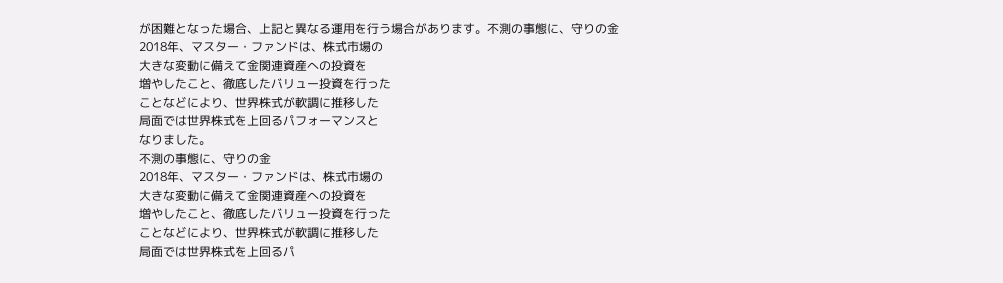が困難となった場合、上記と異なる運⽤を⾏う場合があります。不測の事態に、守りの⾦
2018年、マスター・ファンドは、株式市場の
⼤きな変動に備えて⾦関連資産への投資を
増やしたこと、徹底したバリュー投資を⾏った
ことなどにより、世界株式が軟調に推移した
局⾯では世界株式を上回るパフォーマンスと
なりました。
不測の事態に、守りの⾦
2018年、マスター・ファンドは、株式市場の
⼤きな変動に備えて⾦関連資産への投資を
増やしたこと、徹底したバリュー投資を⾏った
ことなどにより、世界株式が軟調に推移した
局⾯では世界株式を上回るパ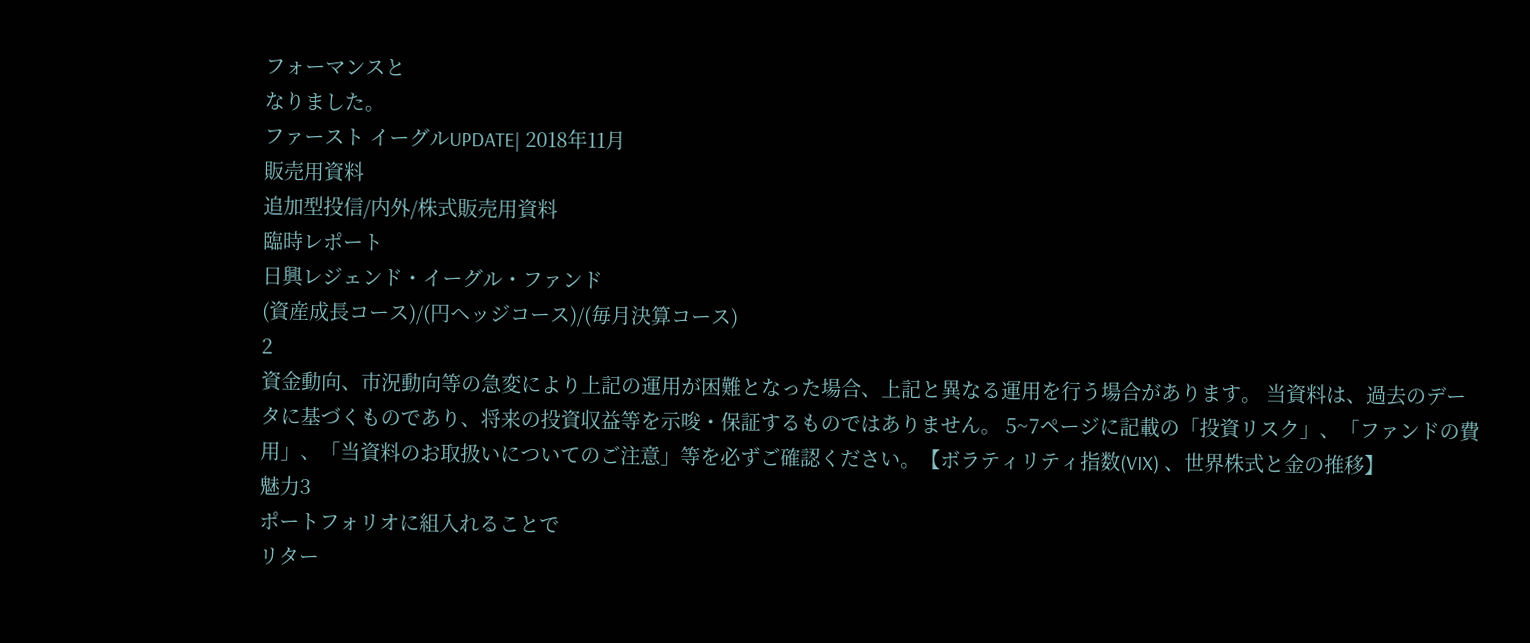フォーマンスと
なりました。
ファースト イーグルUPDATE| 2018年11⽉
販売⽤資料
追加型投信/内外/株式販売用資料
臨時レポート
日興レジェンド・イーグル・ファンド
(資産成長コース)/(円ヘッジコース)/(毎月決算コース)
2
資⾦動向、市況動向等の急変により上記の運⽤が困難となった場合、上記と異なる運⽤を⾏う場合があります。 当資料は、過去のデータに基づくものであり、将来の投資収益等を示唆・保証するものではありません。 5~7ページに記載の「投資リスク」、「ファンドの費用」、「当資料のお取扱いについてのご注意」等を必ずご確認ください。【ボラティリティ指数(VIX) 、世界株式と⾦の推移】
魅⼒3
ポートフォリオに組⼊れることで
リター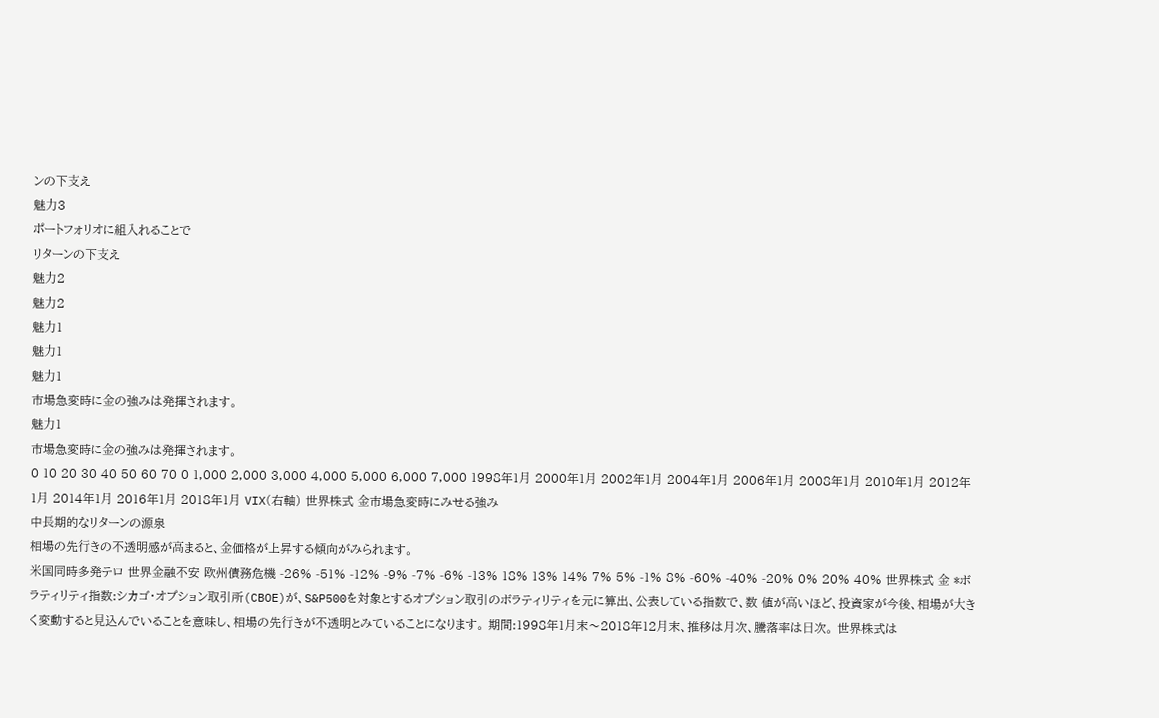ンの下⽀え
魅⼒3
ポートフォリオに組⼊れることで
リターンの下⽀え
魅⼒2
魅⼒2
魅⼒1
魅⼒1
魅⼒1
市場急変時に⾦の強みは発揮されます。
魅⼒1
市場急変時に⾦の強みは発揮されます。
0 10 20 30 40 50 60 70 0 1,000 2,000 3,000 4,000 5,000 6,000 7,000 1998年1⽉ 2000年1⽉ 2002年1⽉ 2004年1⽉ 2006年1⽉ 2008年1⽉ 2010年1⽉ 2012年1⽉ 2014年1⽉ 2016年1⽉ 2018年1⽉ VIX(右軸) 世界株式 ⾦市場急変時にみせる強み
中⻑期的なリターンの源泉
相場の先⾏きの不透明感が⾼まると、⾦価格が上昇する傾向がみられます。
⽶国同時多発テロ 世界⾦融不安 欧州債務危機 -26% -51% -12% -9% -7% -6% -13% 18% 13% 14% 7% 5% -1% 8% -60% -40% -20% 0% 20% 40% 世界株式 ⾦ *ボラティリティ指数:シカゴ・オプション取引所(CBOE)が、S&P500を対象とするオプション取引のボラティリティを元に算出、公表している指数で、数 値が⾼いほど、投資家が今後、相場が⼤きく変動すると⾒込んでいることを意味し、相場の先⾏きが不透明とみていることになります。 期間:1998年1⽉末〜2018年12⽉末、推移は⽉次、騰落率は⽇次。 世界株式は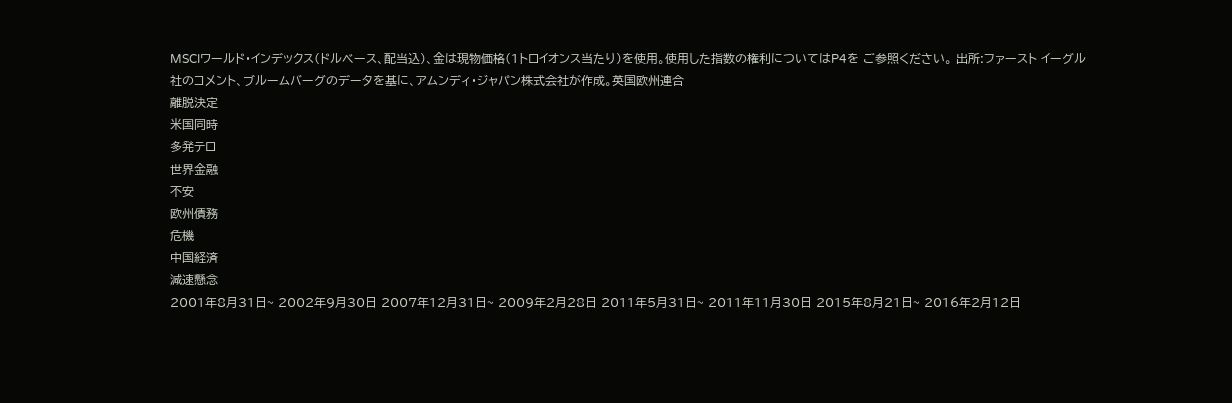MSCIワールド・インデックス(ドルベース、配当込)、⾦は現物価格(1トロイオンス当たり)を使⽤。使⽤した指数の権利についてはP4を ご参照ください。 出所:ファースト イーグル社のコメント、ブルームバーグのデータを基に、アムンディ・ジャパン株式会社が作成。英国欧州連合
離脱決定
⽶国同時
多発テロ
世界⾦融
不安
欧州債務
危機
中国経済
減速懸念
2001年8⽉31⽇~ 2002年9⽉30⽇ 2007年12⽉31⽇~ 2009年2⽉28⽇ 2011年5⽉31⽇~ 2011年11⽉30⽇ 2015年8⽉21⽇~ 2016年2⽉12⽇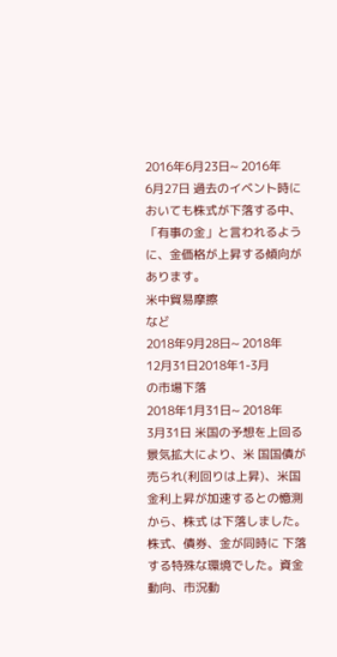2016年6⽉23⽇~ 2016年6⽉27⽇ 過去のイベント時においても株式が下落する中、「有事の⾦」と⾔われるように、⾦価格が上昇する傾向があります。
⽶中貿易摩擦
など
2018年9⽉28⽇~ 2018年12⽉31⽇2018年1-3⽉
の市場下落
2018年1⽉31⽇~ 2018年3⽉31⽇ ⽶国の予想を上回る景気拡⼤により、⽶ 国国債が売られ(利回りは上昇)、⽶国 ⾦利上昇が加速するとの憶測から、株式 は下落しました。株式、債券、⾦が同時に 下落する特殊な環境でした。資⾦動向、市況動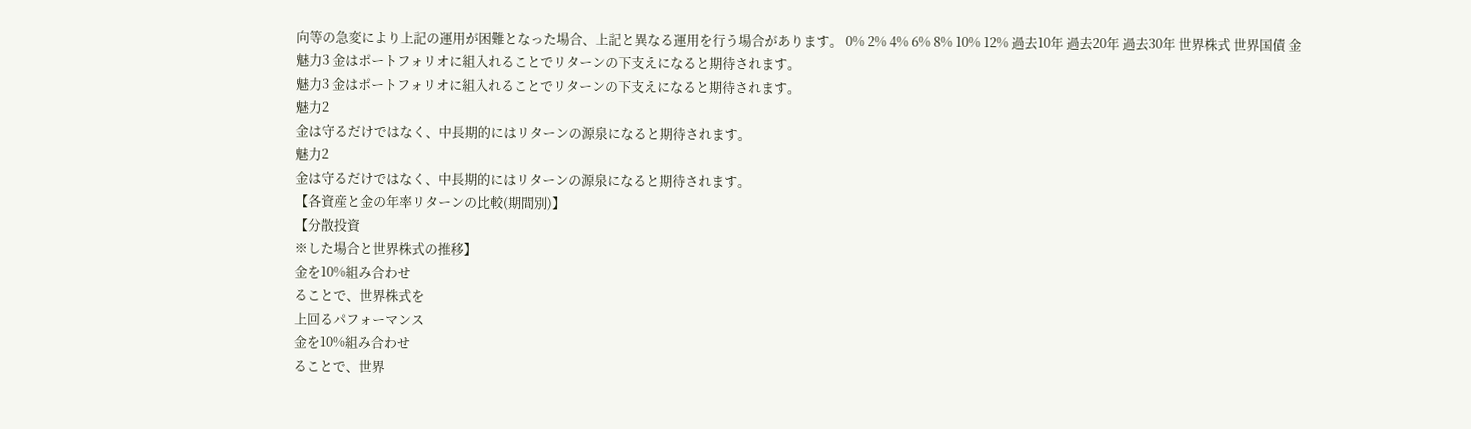向等の急変により上記の運⽤が困難となった場合、上記と異なる運⽤を⾏う場合があります。 0% 2% 4% 6% 8% 10% 12% 過去10年 過去20年 過去30年 世界株式 世界国債 ⾦
魅⼒3 ⾦はポートフォリオに組⼊れることでリターンの下⽀えになると期待されます。
魅⼒3 ⾦はポートフォリオに組⼊れることでリターンの下⽀えになると期待されます。
魅⼒2
⾦は守るだけではなく、中⻑期的にはリターンの源泉になると期待されます。
魅⼒2
⾦は守るだけではなく、中⻑期的にはリターンの源泉になると期待されます。
【各資産と⾦の年率リターンの⽐較(期間別)】
【分散投資
※した場合と世界株式の推移】
⾦を10%組み合わせ
ることで、世界株式を
上回るパフォーマンス
⾦を10%組み合わせ
ることで、世界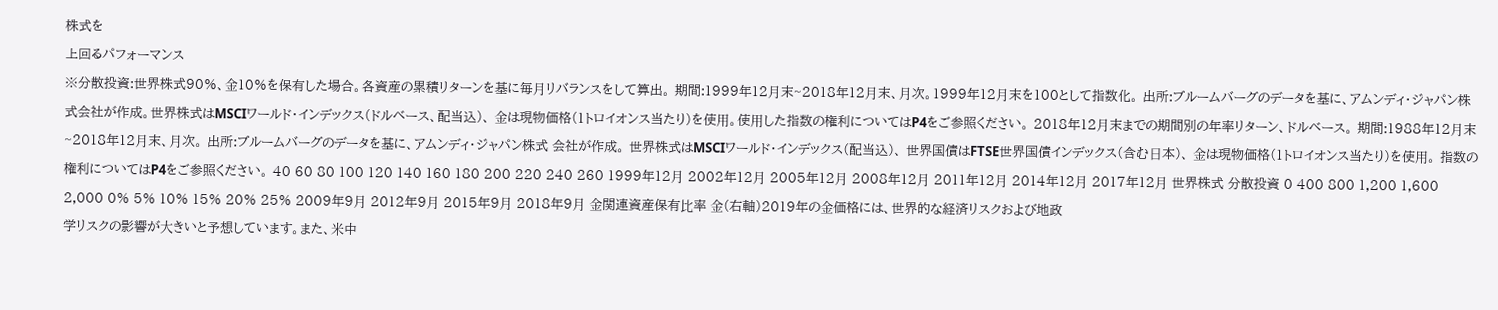株式を
上回るパフォーマンス
※分散投資:世界株式90%、⾦10%を保有した場合。各資産の累積リターンを基に毎⽉リバランスをして算出。 期間:1999年12⽉末~2018年12⽉末、⽉次。1999年12⽉末を100として指数化。 出所:ブルームバーグのデータを基に、アムンディ・ジャパン株式会社が作成。世界株式はMSCIワールド・インデックス(ドルベース、配当込)、 ⾦は現物価格(1トロイオンス当たり)を使⽤。使⽤した指数の権利についてはP4をご参照ください。 2018年12⽉末までの期間別の年率リターン、ドルベース。 期間:1988年12⽉末~2018年12⽉末、⽉次。 出所:ブルームバーグのデータを基に、アムンディ・ジャパン株式 会社が作成。 世界株式はMSCIワールド・インデックス(配当込)、 世界国債はFTSE世界国債インデックス(含む⽇本)、 ⾦は現物価格(1トロイオンス当たり)を使⽤。 指数の権利についてはP4をご参照ください。 40 60 80 100 120 140 160 180 200 220 240 260 1999年12⽉ 2002年12⽉ 2005年12⽉ 2008年12⽉ 2011年12⽉ 2014年12⽉ 2017年12⽉ 世界株式 分散投資 0 400 800 1,200 1,600 2,000 0% 5% 10% 15% 20% 25% 2009年9⽉ 2012年9⽉ 2015年9⽉ 2018年9⽉ ⾦関連資産保有⽐率 ⾦(右軸)2019年の⾦価格には、世界的な経済リスクおよび地政
学リスクの影響が⼤きいと予想しています。また、⽶中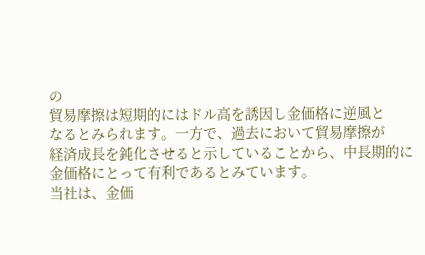の
貿易摩擦は短期的にはドル⾼を誘因し⾦価格に逆⾵と
なるとみられます。⼀⽅で、過去において貿易摩擦が
経済成⻑を鈍化させると⽰していることから、中⻑期的に
⾦価格にとって有利であるとみています。
当社は、⾦価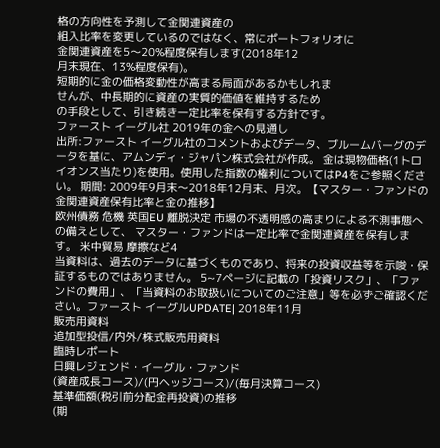格の⽅向性を予測して⾦関連資産の
組⼊⽐率を変更しているのではなく、常にポートフォリオに
⾦関連資産を5〜20%程度保有します(2018年12
⽉末現在、13%程度保有)。
短期的に⾦の価格変動性が⾼まる局⾯があるかもしれま
せんが、中⻑期的に資産の実質的価値を維持するため
の⼿段として、引き続き⼀定⽐率を保有する⽅針です。
ファースト イーグル社 2019年の⾦への⾒通し
出所:ファースト イーグル社のコメントおよびデータ、ブルームバーグのデータを基に、アムンディ・ジャパン株式会社が作成。 ⾦は現物価格(1トロイオンス当たり)を使⽤。使⽤した指数の権利についてはP4をご参照ください。 期間: 2009年9⽉末〜2018年12⽉末、⽉次。【マスター・ファンドの⾦関連資産保有⽐率と⾦の推移】
欧州債務 危機 英国EU 離脱決定 市場の不透明感の⾼まりによる不測事態への備えとして、 マスター・ファンドは⼀定⽐率で⾦関連資産を保有します。 ⽶中貿易 摩擦など4
当資料は、過去のデータに基づくものであり、将来の投資収益等を示唆・保証するものではありません。 5~7ページに記載の「投資リスク」、「ファンドの費用」、「当資料のお取扱いについてのご注意」等を必ずご確認ください。ファースト イーグルUPDATE| 2018年11⽉
販売⽤資料
追加型投信/内外/株式販売用資料
臨時レポート
日興レジェンド・イーグル・ファンド
(資産成長コース)/(円ヘッジコース)/(毎月決算コース)
基準価額(税引前分配⾦再投資)の推移
(期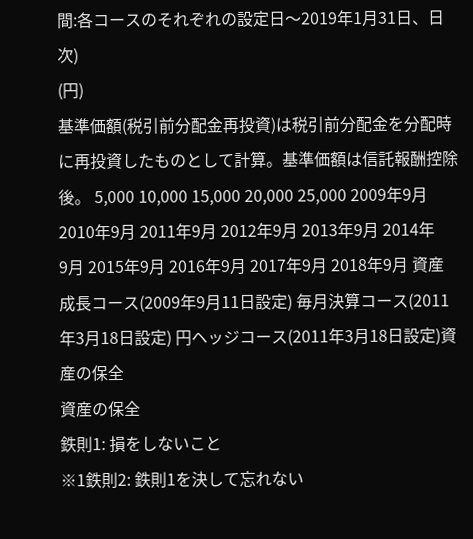間:各コースのそれぞれの設定⽇〜2019年1⽉31⽇、⽇次)
(円)
基準価額(税引前分配⾦再投資)は税引前分配⾦を分配時に再投資したものとして計算。基準価額は信託報酬控除後。 5,000 10,000 15,000 20,000 25,000 2009年9⽉ 2010年9⽉ 2011年9⽉ 2012年9⽉ 2013年9⽉ 2014年9⽉ 2015年9⽉ 2016年9⽉ 2017年9⽉ 2018年9⽉ 資産成⻑コース(2009年9⽉11⽇設定) 毎⽉決算コース(2011年3⽉18⽇設定) 円ヘッジコース(2011年3⽉18⽇設定)資産の保全
資産の保全
鉄則1: 損をしないこと
※1鉄則2: 鉄則1を決して忘れない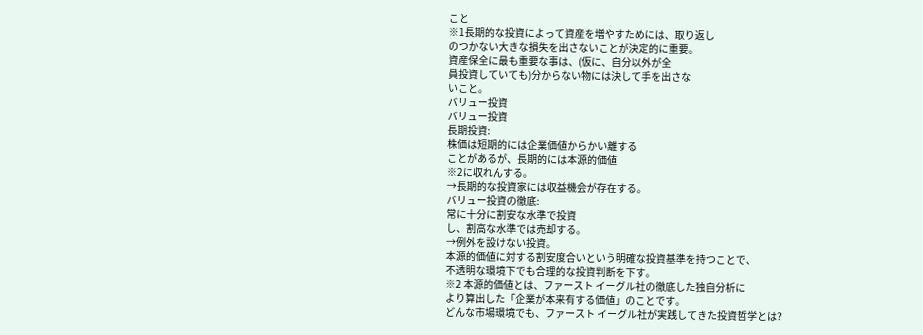こと
※1⻑期的な投資によって資産を増やすためには、取り返し
のつかない⼤きな損失を出さないことが決定的に重要。
資産保全に最も重要な事は、(仮に、⾃分以外が全
員投資していても)分からない物には決して⼿を出さな
いこと。
バリュー投資
バリュー投資
⻑期投資:
株価は短期的には企業価値からかい離する
ことがあるが、⻑期的には本源的価値
※2に収れんする。
→⻑期的な投資家には収益機会が存在する。
バリュー投資の徹底:
常に⼗分に割安な⽔準で投資
し、割⾼な⽔準では売却する。
→例外を設けない投資。
本源的価値に対する割安度合いという明確な投資基準を持つことで、
不透明な環境下でも合理的な投資判断を下す。
※2 本源的価値とは、ファースト イーグル社の徹底した独⾃分析に
より算出した「企業が本来有する価値」のことです。
どんな市場環境でも、ファースト イーグル社が実践してきた投資哲学とは?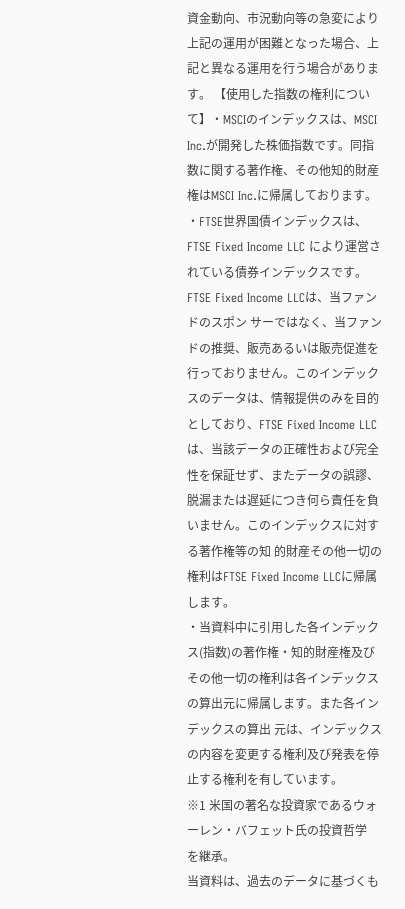資⾦動向、市況動向等の急変により上記の運⽤が困難となった場合、上記と異なる運⽤を⾏う場合があります。 【使⽤した指数の権利について】・MSCIのインデックスは、MSCI Inc.が開発した株価指数です。同指数に関する著作権、その他知的財産権はMSCI Inc.に帰属しております。
・FTSE世界国債インデックスは、FTSE Fixed Income LLC により運営されている債券インデックスです。FTSE Fixed Income LLCは、当ファンドのスポン サーではなく、当ファンドの推奨、販売あるいは販売促進を⾏っておりません。このインデックスのデータは、情報提供のみを⽬的としており、FTSE Fixed Income LLCは、当該データの正確性および完全性を保証せず、またデータの誤謬、脱漏または遅延につき何ら責任を負いません。このインデックスに対する著作権等の知 的財産その他⼀切の権利はFTSE Fixed Income LLCに帰属します。
・当資料中に引⽤した各インデックス(指数)の著作権・知的財産権及びその他⼀切の権利は各インデックスの算出元に帰属します。また各インデックスの算出 元は、インデックスの内容を変更する権利及び発表を停⽌する権利を有しています。
※1 ⽶国の著名な投資家であるウォーレン・バフェット⽒の投資哲学
を継承。
当資料は、過去のデータに基づくも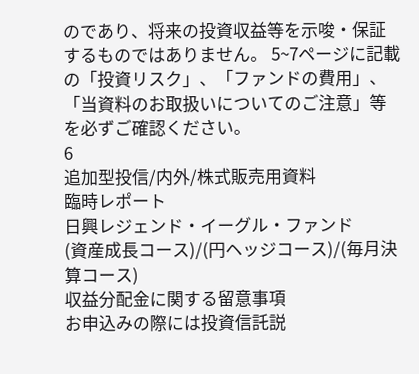のであり、将来の投資収益等を示唆・保証するものではありません。 5~7ページに記載の「投資リスク」、「ファンドの費用」、「当資料のお取扱いについてのご注意」等を必ずご確認ください。
6
追加型投信/内外/株式販売用資料
臨時レポート
日興レジェンド・イーグル・ファンド
(資産成長コース)/(円ヘッジコース)/(毎月決算コース)
収益分配金に関する留意事項
お申込みの際には投資信託説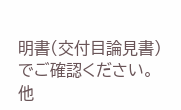明書(交付目論見書)でご確認ください。
他